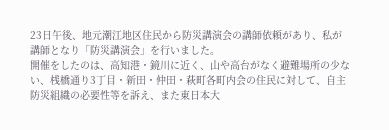23日午後、地元潮江地区住民から防災講演会の講師依頼があり、私が講師となり「防災講演会」を行いました。
開催をしたのは、高知港・鏡川に近く、山や高台がなく避難場所の少ない、桟橋通り3丁目・新田・仲田・萩町各町内会の住民に対して、自主防災組織の必要性等を訴え、また東日本大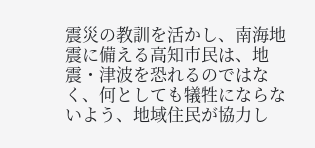震災の教訓を活かし、南海地震に備える高知市民は、地震・津波を恐れるのではなく、何としても犠牲にならないよう、地域住民が協力し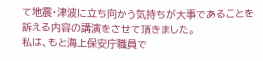て地震・津波に立ち向かう気持ちが大事であることを訴える内容の講演をさせて頂きました。
私は、もと海上保安庁職員で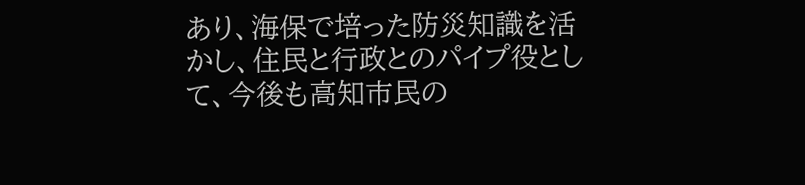あり、海保で培った防災知識を活かし、住民と行政とのパイプ役として、今後も高知市民の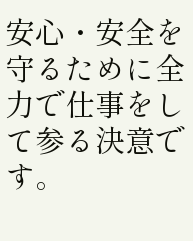安心・安全を守るために全力で仕事をして参る決意です。